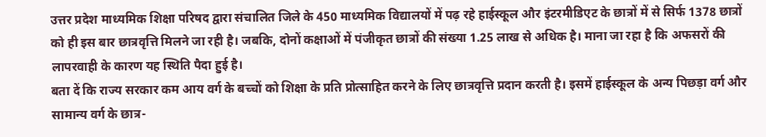उत्तर प्रदेश माध्यमिक शिक्षा परिषद द्वारा संचालित जिले के 450 माध्यमिक विद्यालयों में पढ़ रहे हाईस्कूल और इंटरमीडिएट के छात्रों में से सिर्फ 1378 छात्रों को ही इस बार छात्रवृत्ति मिलने जा रही है। जबकि, दोनों कक्षाओं में पंजीकृत छात्रों की संख्या 1.25 लाख से अधिक है। माना जा रहा है कि अफसरों की लापरवाही के कारण यह स्थिति पैदा हुई है।
बता दें कि राज्य सरकार कम आय वर्ग के बच्चों को शिक्षा के प्रति प्रोत्साहित करने के लिए छात्रवृत्ति प्रदान करती है। इसमें हाईस्कूल के अन्य पिछड़ा वर्ग और सामान्य वर्ग के छात्र-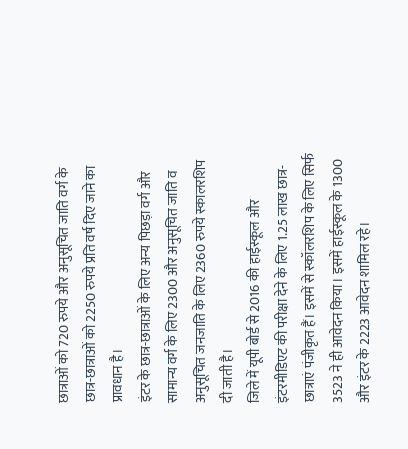छात्राओं को 720 रुपये और अनुसूचित जाति वर्ग के छात्र-छात्राओं को 2250 रुपये प्रति वर्ष दिए जाने का प्रावधान है।
इंटर के छात्र-छात्राओं के लिए अन्य पिछड़ा वर्ग और सामान्य वर्ग के लिए 2300 और अनुसूचित जाति व अनुसूचित जनजाति के लिए 2360 रुपये स्कालरशिप दी जाती है।
जिले में यूपी बोर्ड से 2016 की हाईस्कूल और इंटरमीडिएट की परीक्षा देने के लिए 1.25 लाख छात्र-छात्राएं पंजीकृत हैं। इसमें से स्कॉलरशिप के लिए सिर्फ 3523 ने ही आवेदन किया। इसमें हाईस्कूल के 1300 और इंटर के 2223 आवेदन शामिल रहे।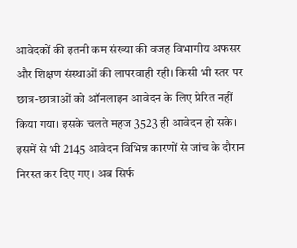आवेदकों की इतनी कम संख्या की वजह विभागीय अफसर और शिक्षण संस्थाओं की लापरवाही रही। किसी भी स्तर पर छात्र-छात्राओं को ऑनलाइन आवेदन के लिए प्रेरित नहीं किया गया। इसके चलते महज 3523 ही आवेदन हो सके। इसमें से भी 2145 आवेदन विभिन्न कारणों से जांच के दौरान निरस्त कर दिए गए। अब सिर्फ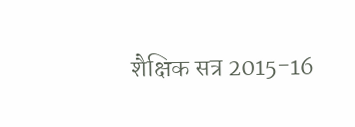शैक्षिक सत्र 2015-16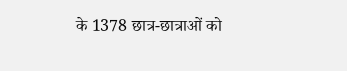के 1378 छात्र-छात्राओं को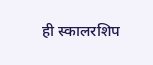ही स्कालरशिप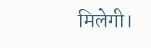मिलेगी।